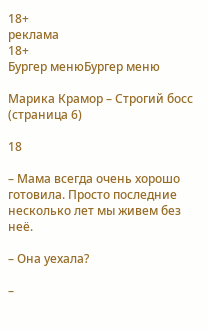18+
реклама
18+
Бургер менюБургер меню

Марика Крамор – Строгий босс (страница 6)

18

– Мама всегда очень хорошо готовила. Просто последние несколько лет мы живем без неё.

– Она уехала?

–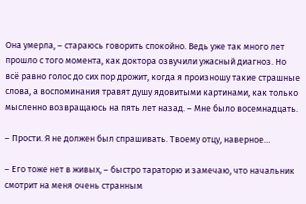Она умерла, – стараюсь говорить спокойно. Ведь уже так много лет прошло с того момента, как доктора озвучили ужасный диагноз. Но всё равно голос до сих пор дрожит, когда я произношу такие страшные слова, а воспоминания травят душу ядовитыми картинами, как только мысленно возвращаюсь на пять лет назад. – Мне было восемнадцать.

– Прости. Я не должен был спрашивать. Твоему отцу, наверное…

– Его тоже нет в живых, – быстро тараторю и замечаю, что начальник смотрит на меня очень странным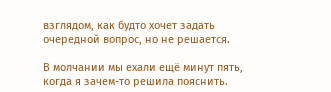взглядом, как будто хочет задать очередной вопрос, но не решается.

В молчании мы ехали ещё минут пять, когда я зачем-то решила пояснить.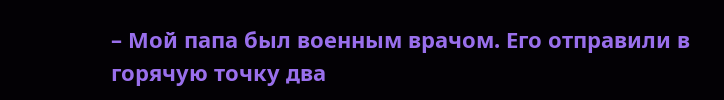– Мой папа был военным врачом. Его отправили в горячую точку два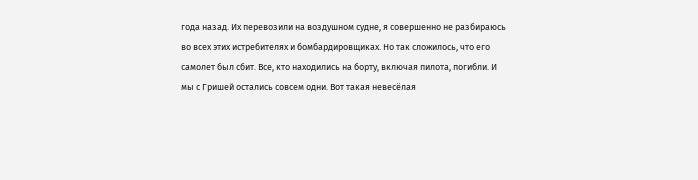года назад. Их перевозили на воздушном судне, я совершенно не разбираюсь во всех этих истребителях и бомбардировщиках. Но так сложилось, что его самолет был сбит. Все, кто находились на борту, включая пилота, погибли. И мы с Гришей остались совсем одни. Вот такая невесёлая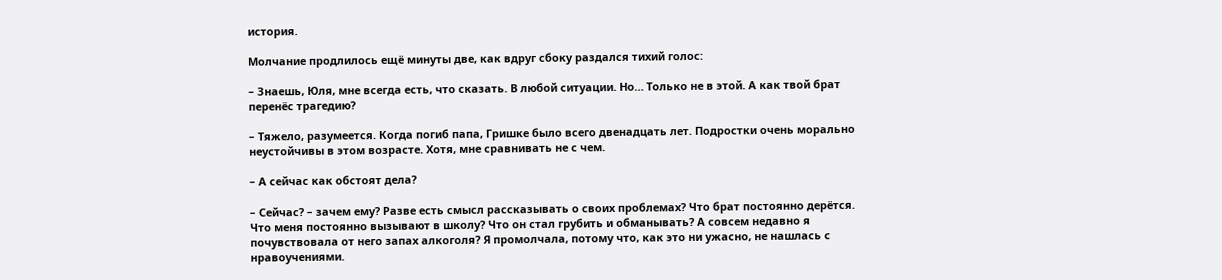история.

Молчание продлилось ещё минуты две, как вдруг сбоку раздался тихий голос:

– Знаешь, Юля, мне всегда есть, что сказать. В любой ситуации. Но… Только не в этой. А как твой брат перенёс трагедию?

– Тяжело, разумеется. Когда погиб папа, Гришке было всего двенадцать лет. Подростки очень морально неустойчивы в этом возрасте. Хотя, мне сравнивать не с чем.

– А сейчас как обстоят дела?

– Сейчас? – зачем ему? Разве есть смысл рассказывать о своих проблемах? Что брат постоянно дерётся. Что меня постоянно вызывают в школу? Что он стал грубить и обманывать? А совсем недавно я почувствовала от него запах алкоголя? Я промолчала, потому что, как это ни ужасно, не нашлась с нравоучениями.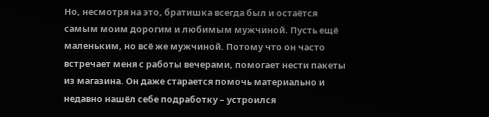Но, несмотря на это, братишка всегда был и остаётся самым моим дорогим и любимым мужчиной. Пусть ещё маленьким, но всё же мужчиной. Потому что он часто встречает меня с работы вечерами, помогает нести пакеты из магазина. Он даже старается помочь материально и недавно нашёл себе подработку – устроился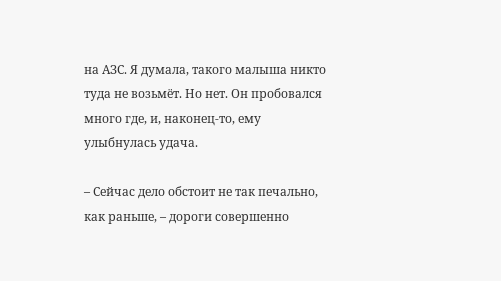на АЗС. Я думала, такого малыша никто туда не возьмёт. Но нет. Он пробовался много где, и, наконец-то, ему улыбнулась удача.

– Сейчас дело обстоит не так печально, как раньше, – дороги совершенно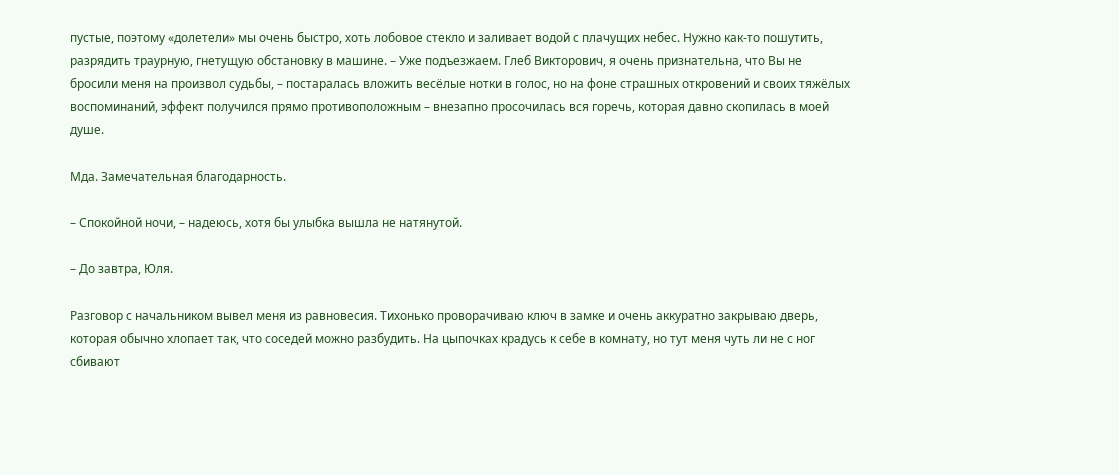пустые, поэтому «долетели» мы очень быстро, хоть лобовое стекло и заливает водой с плачущих небес. Нужно как-то пошутить, разрядить траурную, гнетущую обстановку в машине. – Уже подъезжаем. Глеб Викторович, я очень признательна, что Вы не бросили меня на произвол судьбы, – постаралась вложить весёлые нотки в голос, но на фоне страшных откровений и своих тяжёлых воспоминаний, эффект получился прямо противоположным – внезапно просочилась вся горечь, которая давно скопилась в моей душе.

Мда. Замечательная благодарность.

– Спокойной ночи, – надеюсь, хотя бы улыбка вышла не натянутой.

– До завтра, Юля.

Разговор с начальником вывел меня из равновесия. Тихонько проворачиваю ключ в замке и очень аккуратно закрываю дверь, которая обычно хлопает так, что соседей можно разбудить. На цыпочках крадусь к себе в комнату, но тут меня чуть ли не с ног сбивают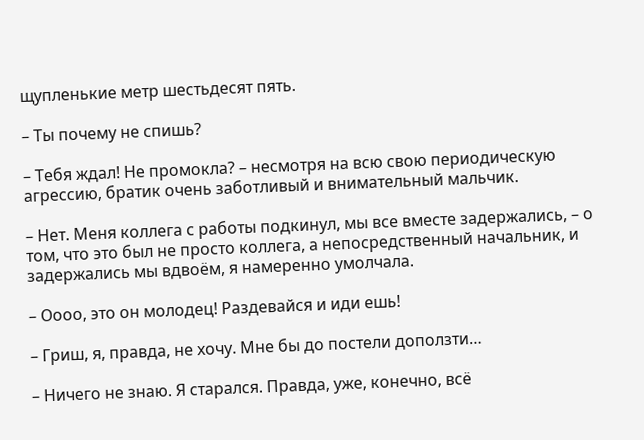щупленькие метр шестьдесят пять.

– Ты почему не спишь?

– Тебя ждал! Не промокла? – несмотря на всю свою периодическую агрессию, братик очень заботливый и внимательный мальчик.

– Нет. Меня коллега с работы подкинул, мы все вместе задержались, – о том, что это был не просто коллега, а непосредственный начальник, и задержались мы вдвоём, я намеренно умолчала.

– Оооо, это он молодец! Раздевайся и иди ешь!

– Гриш, я, правда, не хочу. Мне бы до постели доползти…

– Ничего не знаю. Я старался. Правда, уже, конечно, всё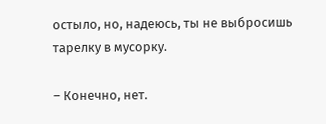остыло, но, надеюсь, ты не выбросишь тарелку в мусорку.

– Конечно, нет.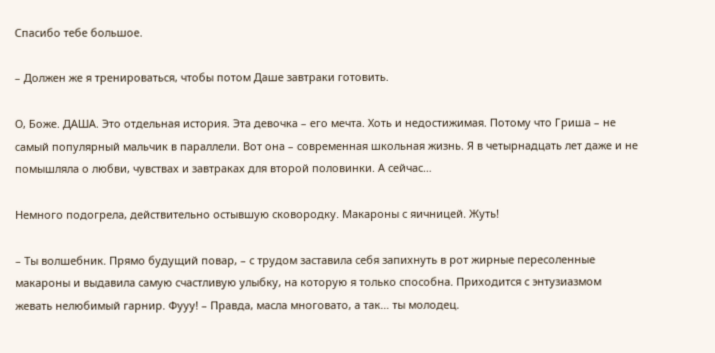Спасибо тебе большое.

– Должен же я тренироваться, чтобы потом Даше завтраки готовить.

О, Боже. ДАША. Это отдельная история. Эта девочка – его мечта. Хоть и недостижимая. Потому что Гриша – не самый популярный мальчик в параллели. Вот она – современная школьная жизнь. Я в четырнадцать лет даже и не помышляла о любви, чувствах и завтраках для второй половинки. А сейчас…

Немного подогрела, действительно остывшую сковородку. Макароны с яичницей. Жуть!

– Ты волшебник. Прямо будущий повар, – с трудом заставила себя запихнуть в рот жирные пересоленные макароны и выдавила самую счастливую улыбку, на которую я только способна. Приходится с энтузиазмом жевать нелюбимый гарнир. Фууу! – Правда, масла многовато, а так… ты молодец.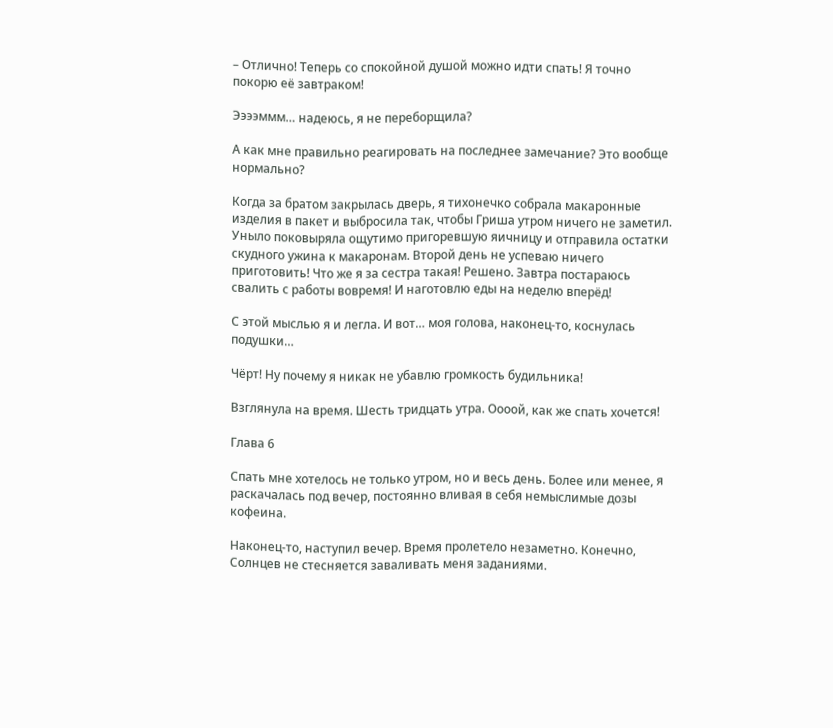– Отлично! Теперь со спокойной душой можно идти спать! Я точно покорю её завтраком!

Ээээммм… надеюсь, я не переборщила?

А как мне правильно реагировать на последнее замечание? Это вообще нормально?

Когда за братом закрылась дверь, я тихонечко собрала макаронные изделия в пакет и выбросила так, чтобы Гриша утром ничего не заметил. Уныло поковыряла ощутимо пригоревшую яичницу и отправила остатки скудного ужина к макаронам. Второй день не успеваю ничего приготовить! Что же я за сестра такая! Решено. Завтра постараюсь свалить с работы вовремя! И наготовлю еды на неделю вперёд!

С этой мыслью я и легла. И вот… моя голова, наконец-то, коснулась подушки…

Чёрт! Ну почему я никак не убавлю громкость будильника!

Взглянула на время. Шесть тридцать утра. Оооой, как же спать хочется!

Глава 6

Спать мне хотелось не только утром, но и весь день. Более или менее, я раскачалась под вечер, постоянно вливая в себя немыслимые дозы кофеина.

Наконец-то, наступил вечер. Время пролетело незаметно. Конечно, Солнцев не стесняется заваливать меня заданиями.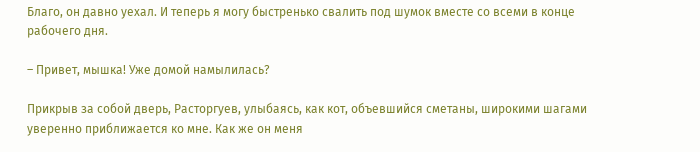Благо, он давно уехал. И теперь я могу быстренько свалить под шумок вместе со всеми в конце рабочего дня.

– Привет, мышка! Уже домой намылилась?

Прикрыв за собой дверь, Расторгуев, улыбаясь, как кот, объевшийся сметаны, широкими шагами уверенно приближается ко мне. Как же он меня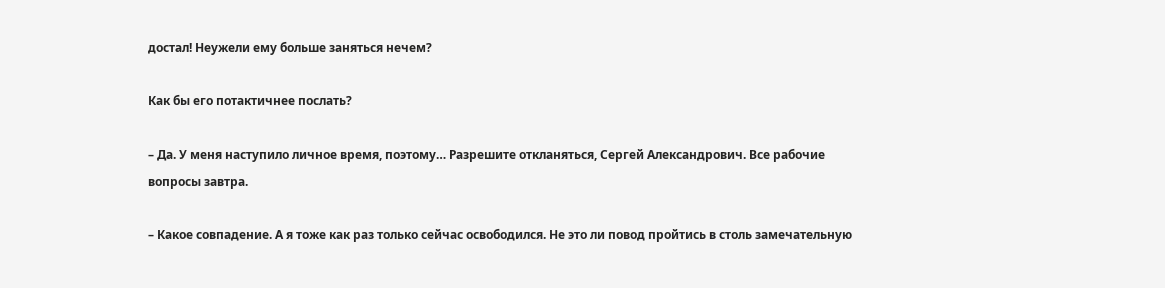достал! Неужели ему больше заняться нечем?

Как бы его потактичнее послать?

– Да. У меня наступило личное время, поэтому… Разрешите откланяться, Сергей Александрович. Все рабочие вопросы завтра.

– Какое совпадение. А я тоже как раз только сейчас освободился. Не это ли повод пройтись в столь замечательную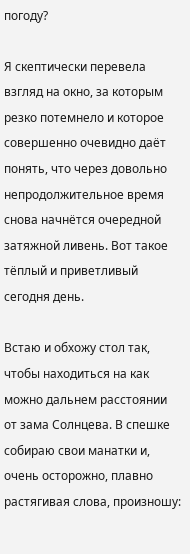погоду?

Я скептически перевела взгляд на окно, за которым резко потемнело и которое совершенно очевидно даёт понять, что через довольно непродолжительное время снова начнётся очередной затяжной ливень. Вот такое тёплый и приветливый сегодня день.

Встаю и обхожу стол так, чтобы находиться на как можно дальнем расстоянии от зама Солнцева. В спешке собираю свои манатки и, очень осторожно, плавно растягивая слова, произношу: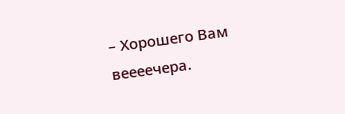– Хорошего Вам веееечера.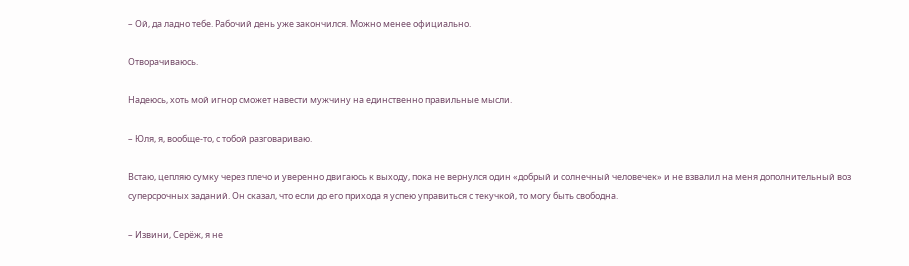– Ой, да ладно тебе. Рабочий день уже закончился. Можно менее официально.

Отворачиваюсь.

Надеюсь, хоть мой игнор сможет навести мужчину на единственно правильные мысли.

– Юля, я, вообще-то, с тобой разговариваю.

Встаю, цепляю сумку через плечо и уверенно двигаюсь к выходу, пока не вернулся один «добрый и солнечный человечек» и не взвалил на меня дополнительный воз суперсрочных заданий. Он сказал, что если до его прихода я успею управиться с текучкой, то могу быть свободна.

– Извини, Серёж, я не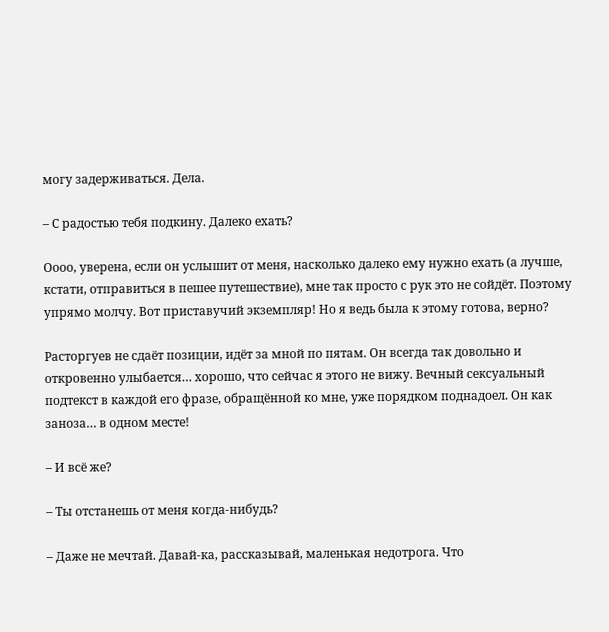могу задерживаться. Дела.

– С радостью тебя подкину. Далеко ехать?

Оооо, уверена, если он услышит от меня, насколько далеко ему нужно ехать (а лучше, кстати, отправиться в пешее путешествие), мне так просто с рук это не сойдёт. Поэтому упрямо молчу. Вот приставучий экземпляр! Но я ведь была к этому готова, верно?

Расторгуев не сдаёт позиции, идёт за мной по пятам. Он всегда так довольно и откровенно улыбается… хорошо, что сейчас я этого не вижу. Вечный сексуальный подтекст в каждой его фразе, обращённой ко мне, уже порядком поднадоел. Он как заноза… в одном месте!

– И всё же?

– Ты отстанешь от меня когда-нибудь?

– Даже не мечтай. Давай-ка, рассказывай, маленькая недотрога. Что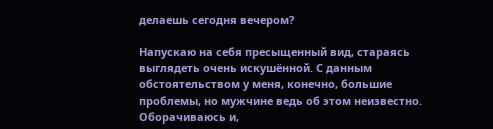делаешь сегодня вечером?

Напускаю на себя пресыщенный вид, стараясь выглядеть очень искушённой. С данным обстоятельством у меня, конечно, большие проблемы, но мужчине ведь об этом неизвестно. Оборачиваюсь и,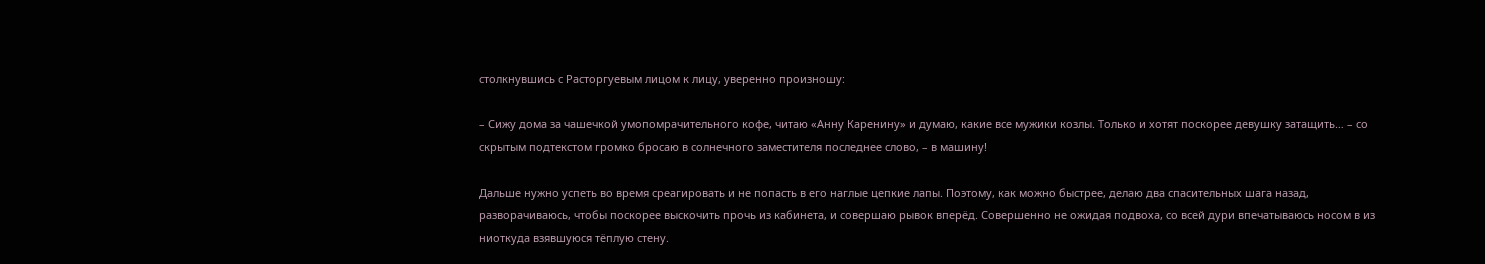столкнувшись с Расторгуевым лицом к лицу, уверенно произношу:

– Сижу дома за чашечкой умопомрачительного кофе, читаю «Анну Каренину» и думаю, какие все мужики козлы. Только и хотят поскорее девушку затащить… – со скрытым подтекстом громко бросаю в солнечного заместителя последнее слово, – в машину!

Дальше нужно успеть во время среагировать и не попасть в его наглые цепкие лапы. Поэтому, как можно быстрее, делаю два спасительных шага назад, разворачиваюсь, чтобы поскорее выскочить прочь из кабинета, и совершаю рывок вперёд. Совершенно не ожидая подвоха, со всей дури впечатываюсь носом в из ниоткуда взявшуюся тёплую стену.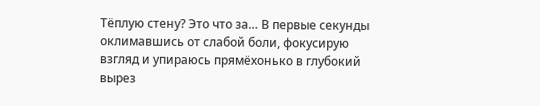Тёплую стену? Это что за… В первые секунды оклимавшись от слабой боли, фокусирую взгляд и упираюсь прямёхонько в глубокий вырез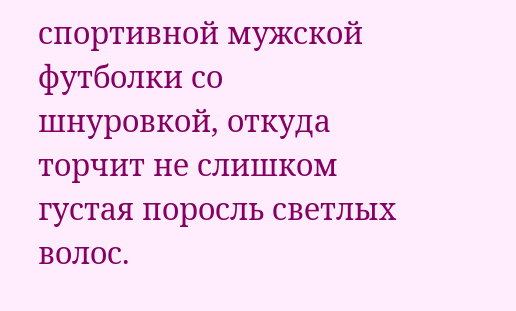спортивной мужской футболки со шнуровкой, откуда торчит не слишком густая поросль светлых волос.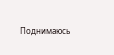Поднимаюсь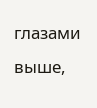глазами выше,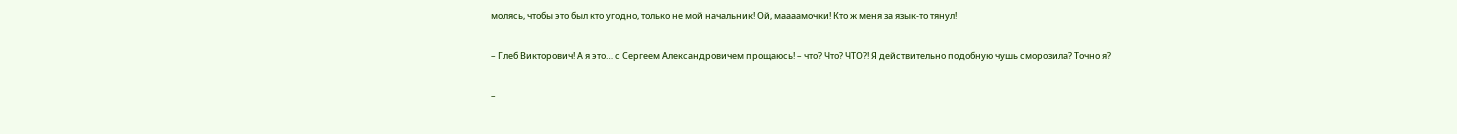молясь, чтобы это был кто угодно, только не мой начальник! Ой, маааамочки! Кто ж меня за язык-то тянул!

– Глеб Викторович! А я это… с Сергеем Александровичем прощаюсь! – что? Что? ЧТО?! Я действительно подобную чушь сморозила? Точно я?

–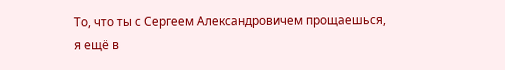То, что ты с Сергеем Александровичем прощаешься, я ещё в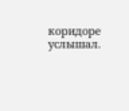коридоре услышал.